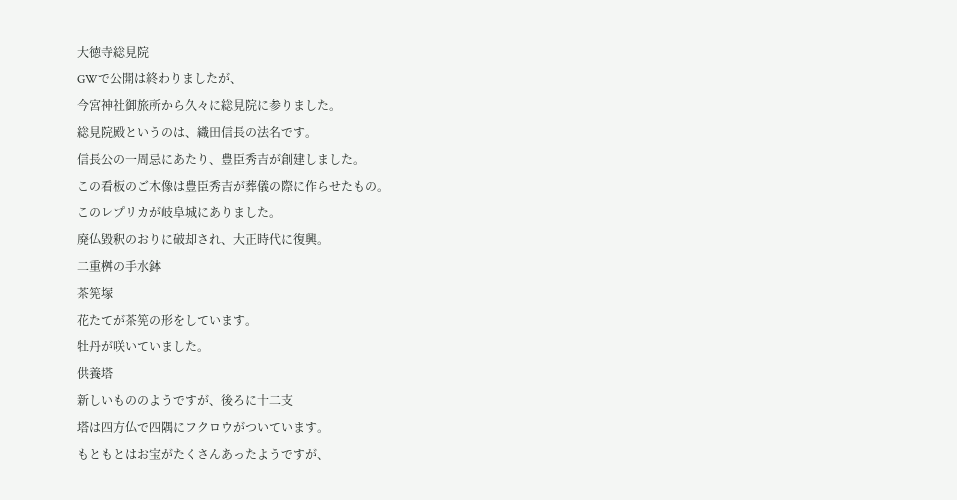大徳寺総見院
GWで公開は終わりましたが、
今宮神社御旅所から久々に総見院に参りました。
総見院殿というのは、織田信長の法名です。
信長公の一周忌にあたり、豊臣秀吉が創建しました。
この看板のご木像は豊臣秀吉が葬儀の際に作らせたもの。
このレプリカが岐阜城にありました。
廃仏毀釈のおりに破却され、大正時代に復興。
二重桝の手水鉢
茶筅塚
花たてが茶筅の形をしています。
牡丹が咲いていました。
供養塔
新しいもののようですが、後ろに十二支
塔は四方仏で四隅にフクロウがついています。
もともとはお宝がたくさんあったようですが、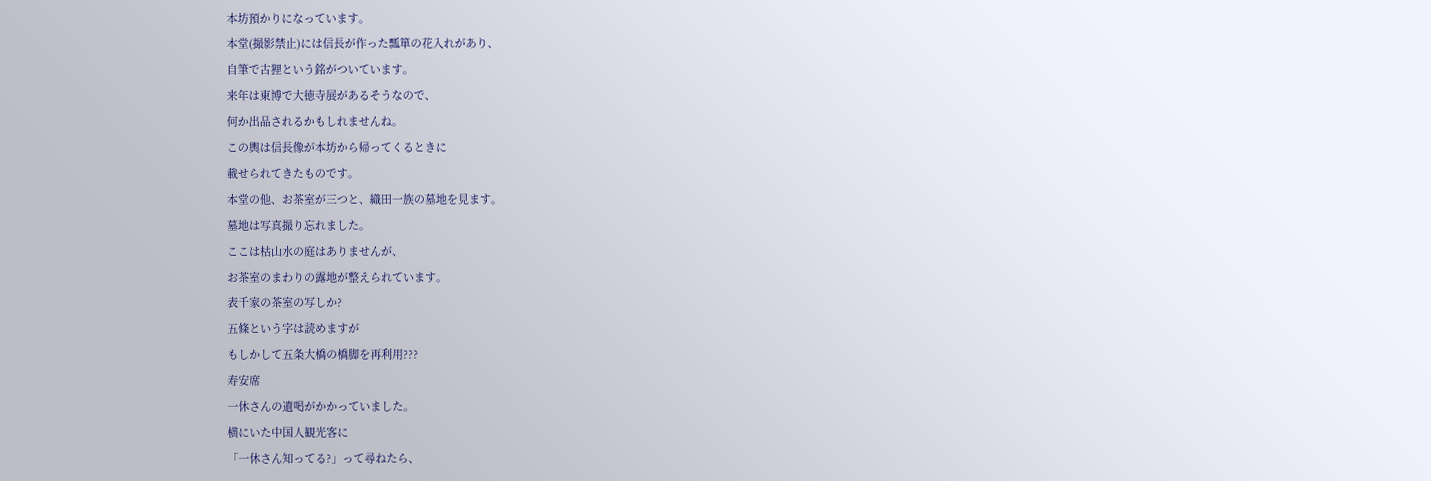本坊預かりになっています。
本堂(撮影禁止)には信長が作った瓢箪の花入れがあり、
自筆で古狸という銘がついています。
来年は東博で大徳寺展があるそうなので、
何か出品されるかもしれませんね。
この輿は信長像が本坊から帰ってくるときに
載せられてきたものです。
本堂の他、お茶室が三つと、織田一族の墓地を見ます。
墓地は写真撮り忘れました。
ここは枯山水の庭はありませんが、
お茶室のまわりの露地が整えられています。
表千家の茶室の写しか?
五條という字は読めますが
もしかして五条大橋の橋脚を再利用???
寿安席
一休さんの遺喝がかかっていました。
横にいた中国人観光客に
「一休さん知ってる?」って尋ねたら、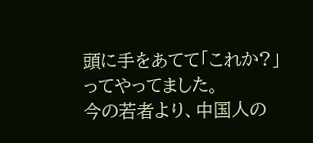頭に手をあてて「これか?」
ってやってました。
今の若者より、中国人の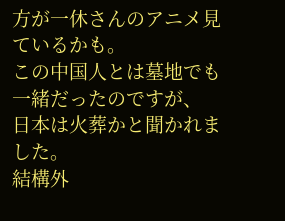方が一休さんのアニメ見ているかも。
この中国人とは墓地でも一緒だったのですが、
日本は火葬かと聞かれました。
結構外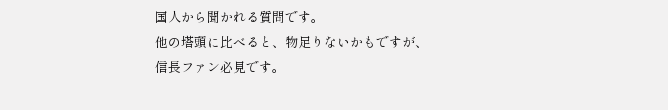国人から聞かれる質問です。
他の塔頭に比べると、物足りないかもですが、
信長ファン必見です。